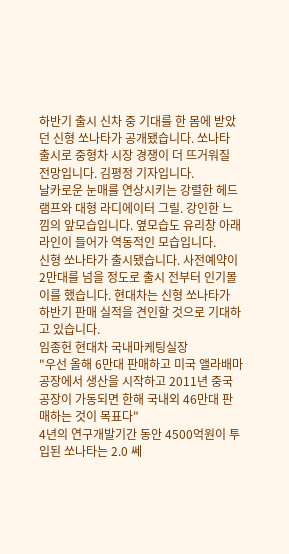하반기 출시 신차 중 기대를 한 몸에 받았던 신형 쏘나타가 공개됐습니다. 쏘나타 출시로 중형차 시장 경쟁이 더 뜨거워질 전망입니다. 김평정 기자입니다.
날카로운 눈매를 연상시키는 강렬한 헤드램프와 대형 라디에이터 그릴. 강인한 느낌의 앞모습입니다. 옆모습도 유리창 아래 라인이 들어가 역동적인 모습입니다.
신형 쏘나타가 출시됐습니다. 사전예약이 2만대를 넘을 정도로 출시 전부터 인기몰이를 했습니다. 현대차는 신형 쏘나타가 하반기 판매 실적을 견인할 것으로 기대하고 있습니다.
임종헌 현대차 국내마케팅실장
"우선 올해 6만대 판매하고 미국 앨라배마 공장에서 생산을 시작하고 2011년 중국공장이 가동되면 한해 국내외 46만대 판매하는 것이 목표다"
4년의 연구개발기간 동안 4500억원이 투입된 쏘나타는 2.0 쎄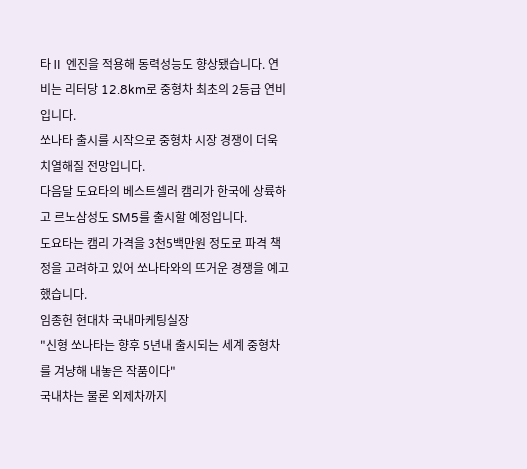타Ⅱ 엔진을 적용해 동력성능도 향상됐습니다. 연비는 리터당 12.8km로 중형차 최초의 2등급 연비입니다.
쏘나타 출시를 시작으로 중형차 시장 경쟁이 더욱 치열해질 전망입니다.
다음달 도요타의 베스트셀러 캠리가 한국에 상륙하고 르노삼성도 SM5를 출시할 예정입니다.
도요타는 캠리 가격을 3천5백만원 정도로 파격 책정을 고려하고 있어 쏘나타와의 뜨거운 경쟁을 예고했습니다.
임종헌 현대차 국내마케팅실장
"신형 쏘나타는 향후 5년내 출시되는 세계 중형차를 겨냥해 내놓은 작품이다"
국내차는 물론 외제차까지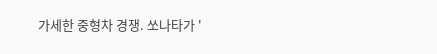가세한 중형차 경쟁. 쏘나타가 '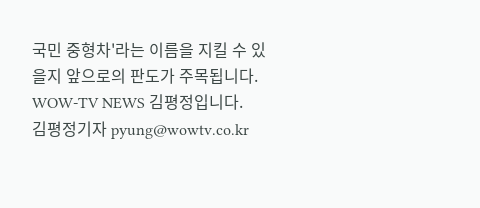국민 중형차'라는 이름을 지킬 수 있을지 앞으로의 판도가 주목됩니다.
WOW-TV NEWS 김평정입니다.
김평정기자 pyung@wowtv.co.kr